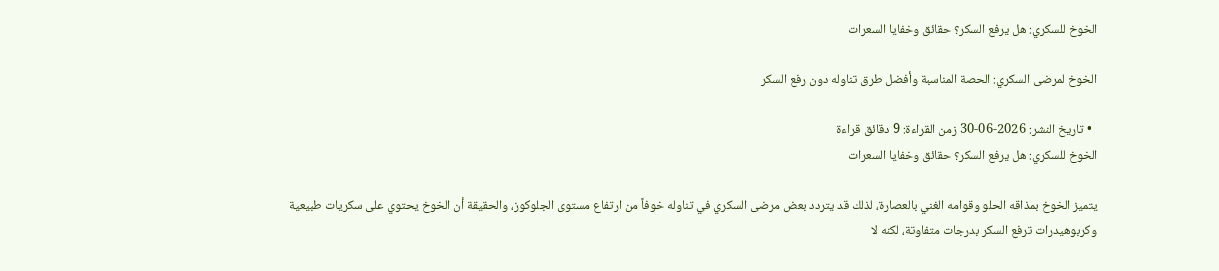الخوخ للسكري: هل يرفع السكر؟ حقائق وخفايا السعرات

الخوخ لمرضى السكري: الحصة المناسبة وأفضل طرق تناوله دون رفع السكر

  • تاريخ النشر: 2026-06-30 زمن القراءة: 9 دقائق قراءة
الخوخ للسكري: هل يرفع السكر؟ حقائق وخفايا السعرات

يتميز الخوخ بمذاقه الحلو وقوامه الغني بالعصارة، لذلك قد يتردد بعض مرضى السكري في تناوله خوفاً من ارتفاع مستوى الجلوكوز، والحقيقة أن الخوخ يحتوي على سكريات طبيعية وكربوهيدرات ترفع السكر بدرجات متفاوتة، لكنه لا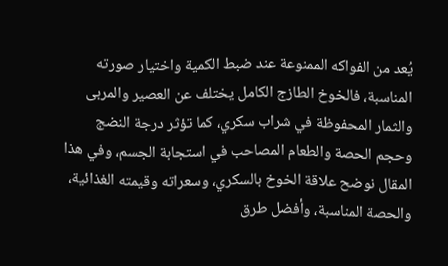يُعد من الفواكه الممنوعة عند ضبط الكمية واختيار صورته المناسبة، فالخوخ الطازج الكامل يختلف عن العصير والمربى والثمار المحفوظة في شراب سكري، كما تؤثر درجة النضج وحجم الحصة والطعام المصاحب في استجابة الجسم، وفي هذا المقال نوضح علاقة الخوخ بالسكري، وسعراته وقيمته الغذائية، والحصة المناسبة، وأفضل طرق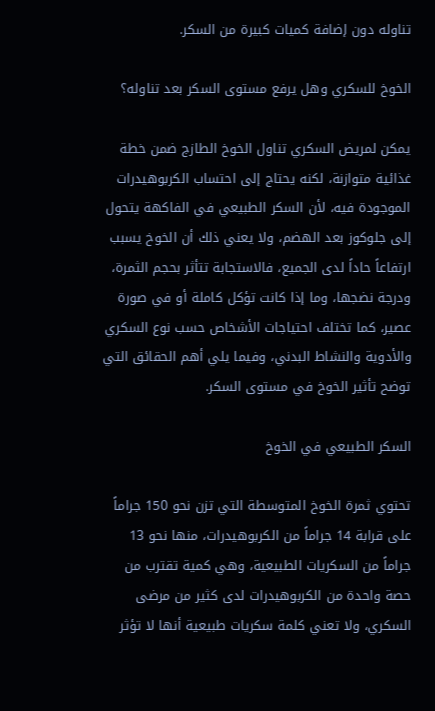تناوله دون إضافة كميات كبيرة من السكر.

الخوخ للسكري وهل يرفع مستوى السكر بعد تناوله؟

يمكن لمريض السكري تناول الخوخ الطازج ضمن خطة غذائية متوازنة، لكنه يحتاج إلى احتساب الكربوهيدرات الموجودة فيه، لأن السكر الطبيعي في الفاكهة يتحول إلى جلوكوز بعد الهضم، ولا يعني ذلك أن الخوخ يسبب ارتفاعاً حاداً لدى الجميع، فالاستجابة تتأثر بحجم الثمرة، ودرجة نضجها، وما إذا كانت تؤكل كاملة أو في صورة عصير، كما تختلف احتياجات الأشخاص حسب نوع السكري والأدوية والنشاط البدني، وفيما يلي أهم الحقائق التي توضح تأثير الخوخ في مستوى السكر.

السكر الطبيعي في الخوخ

تحتوي ثمرة الخوخ المتوسطة التي تزن نحو 150 جراماً على قرابة 14 جراماً من الكربوهيدرات، منها نحو 13 جراماً من السكريات الطبيعية، وهي كمية تقترب من حصة واحدة من الكربوهيدرات لدى كثير من مرضى السكري، ولا تعني كلمة سكريات طبيعية أنها لا تؤثر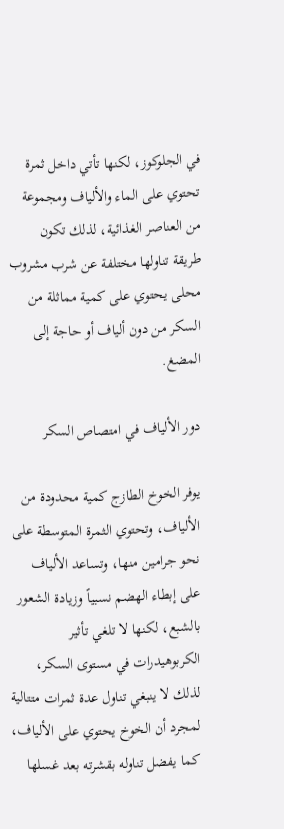في الجلوكوز، لكنها تأتي داخل ثمرة تحتوي على الماء والألياف ومجموعة من العناصر الغذائية، لذلك تكون طريقة تناولها مختلفة عن شرب مشروب محلى يحتوي على كمية مماثلة من السكر من دون ألياف أو حاجة إلى المضغ.

دور الألياف في امتصاص السكر

يوفر الخوخ الطازج كمية محدودة من الألياف، وتحتوي الثمرة المتوسطة على نحو جرامين منها، وتساعد الألياف على إبطاء الهضم نسبياً وزيادة الشعور بالشبع، لكنها لا تلغي تأثير الكربوهيدرات في مستوى السكر، لذلك لا ينبغي تناول عدة ثمرات متتالية لمجرد أن الخوخ يحتوي على الألياف، كما يفضل تناوله بقشرته بعد غسلها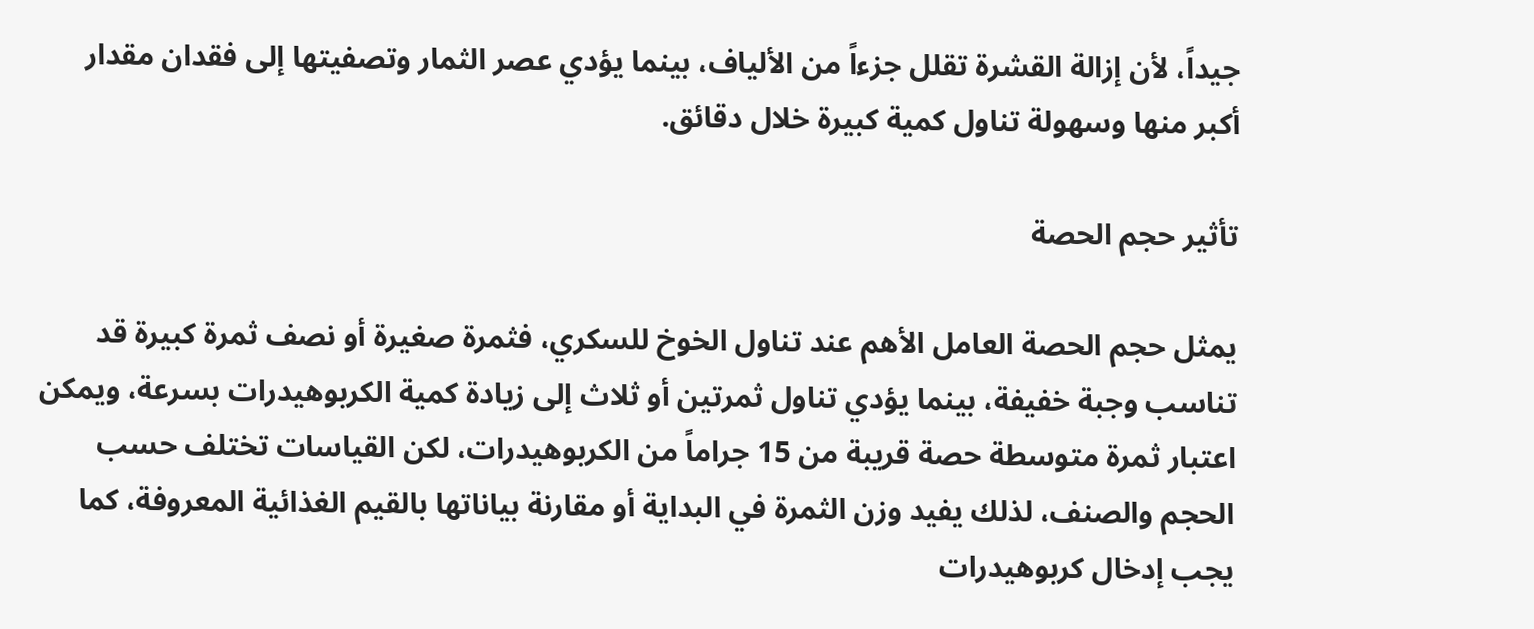جيداً، لأن إزالة القشرة تقلل جزءاً من الألياف، بينما يؤدي عصر الثمار وتصفيتها إلى فقدان مقدار أكبر منها وسهولة تناول كمية كبيرة خلال دقائق.

تأثير حجم الحصة

يمثل حجم الحصة العامل الأهم عند تناول الخوخ للسكري، فثمرة صغيرة أو نصف ثمرة كبيرة قد تناسب وجبة خفيفة، بينما يؤدي تناول ثمرتين أو ثلاث إلى زيادة كمية الكربوهيدرات بسرعة، ويمكن اعتبار ثمرة متوسطة حصة قريبة من 15 جراماً من الكربوهيدرات، لكن القياسات تختلف حسب الحجم والصنف، لذلك يفيد وزن الثمرة في البداية أو مقارنة بياناتها بالقيم الغذائية المعروفة، كما يجب إدخال كربوهيدرات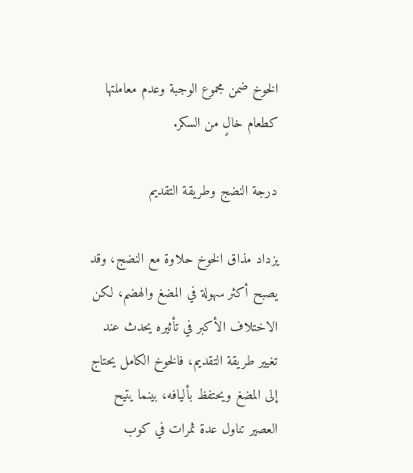الخوخ ضمن مجموع الوجبة وعدم معاملتها كطعام خالٍ من السكر.

درجة النضج وطريقة التقديم

يزداد مذاق الخوخ حلاوة مع النضج، وقد يصبح أكثر سهولة في المضغ والهضم، لكن الاختلاف الأكبر في تأثيره يحدث عند تغيير طريقة التقديم، فالخوخ الكامل يحتاج إلى المضغ ويحتفظ بأليافه، بينما يتيح العصير تناول عدة ثمرات في كوب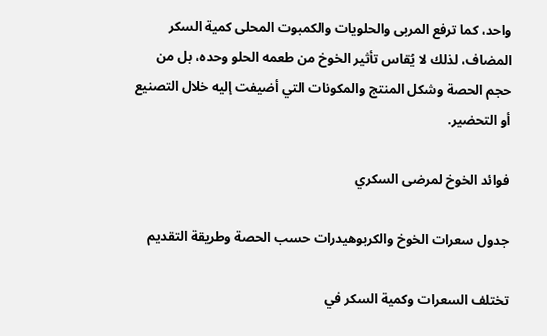واحد، كما ترفع المربى والحلويات والكمبوت المحلى كمية السكر المضاف، لذلك لا يُقاس تأثير الخوخ من طعمه الحلو وحده، بل من حجم الحصة وشكل المنتج والمكونات التي أضيفت إليه خلال التصنيع أو التحضير.

فوائد الخوخ لمرضى السكري

جدول سعرات الخوخ والكربوهيدرات حسب الحصة وطريقة التقديم

تختلف السعرات وكمية السكر في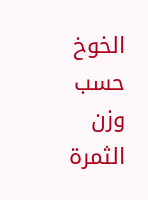الخوخ حسب وزن الثمرة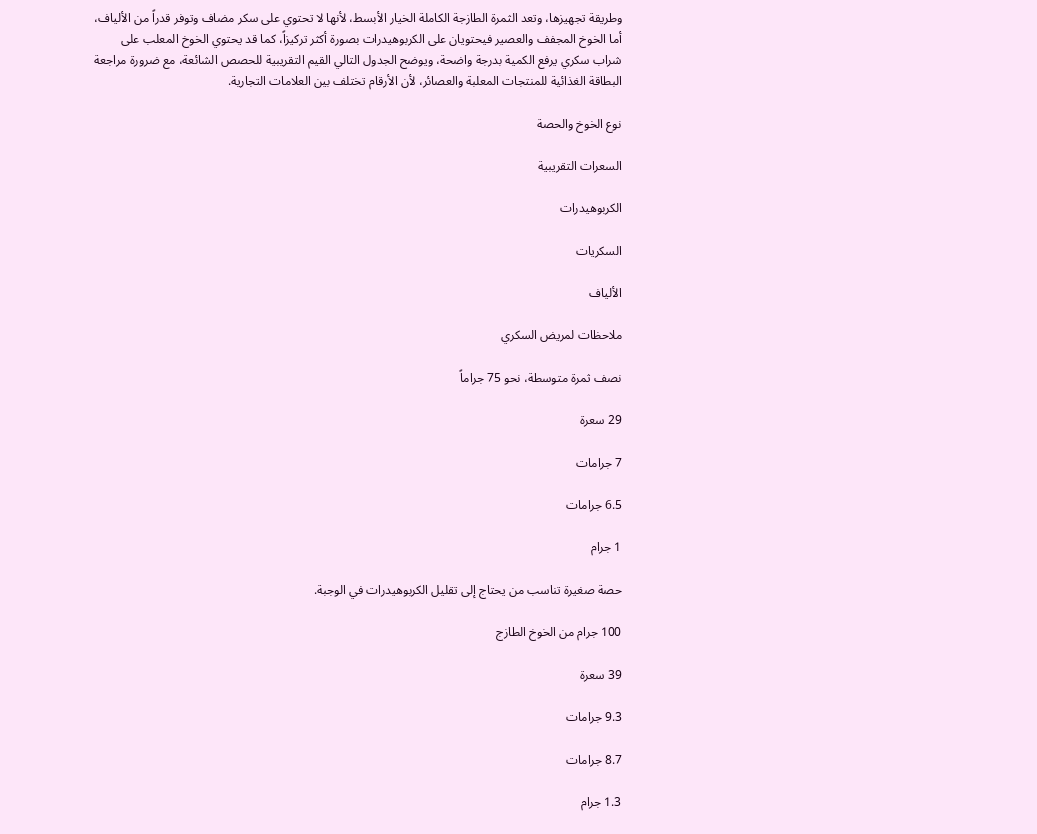وطريقة تجهيزها، وتعد الثمرة الطازجة الكاملة الخيار الأبسط، لأنها لا تحتوي على سكر مضاف وتوفر قدراً من الألياف، أما الخوخ المجفف والعصير فيحتويان على الكربوهيدرات بصورة أكثر تركيزاً، كما قد يحتوي الخوخ المعلب على شراب سكري يرفع الكمية بدرجة واضحة، ويوضح الجدول التالي القيم التقريبية للحصص الشائعة، مع ضرورة مراجعة البطاقة الغذائية للمنتجات المعلبة والعصائر، لأن الأرقام تختلف بين العلامات التجارية.

نوع الخوخ والحصة

السعرات التقريبية

الكربوهيدرات

السكريات

الألياف

ملاحظات لمريض السكري

نصف ثمرة متوسطة، نحو 75 جراماً

29 سعرة

7 جرامات

6.5 جرامات

1 جرام

حصة صغيرة تناسب من يحتاج إلى تقليل الكربوهيدرات في الوجبة.

100 جرام من الخوخ الطازج

39 سعرة

9.3 جرامات

8.7 جرامات

1.3 جرام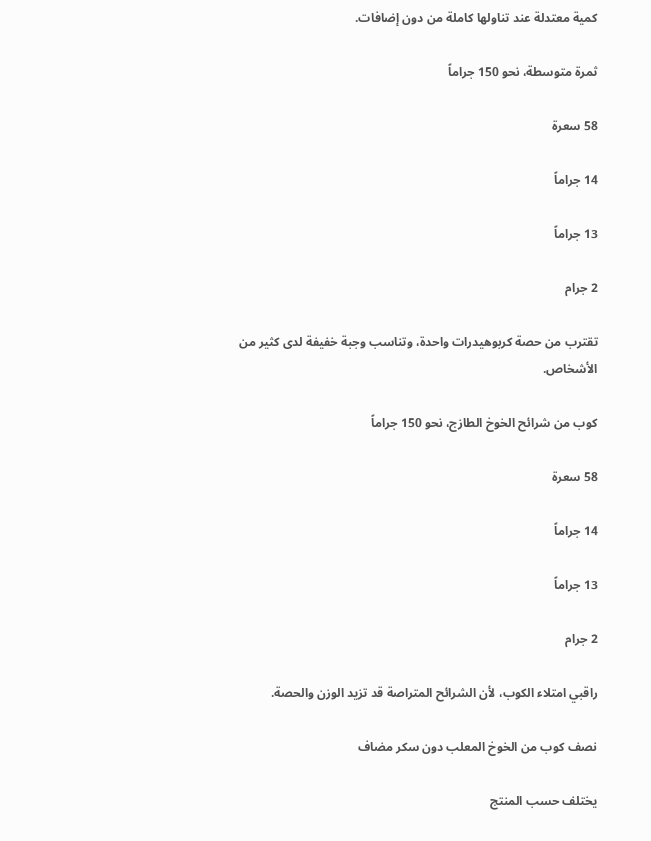كمية معتدلة عند تناولها كاملة من دون إضافات.

ثمرة متوسطة، نحو 150 جراماً

58 سعرة

14 جراماً

13 جراماً

2 جرام

تقترب من حصة كربوهيدرات واحدة، وتناسب وجبة خفيفة لدى كثير من الأشخاص.

كوب من شرائح الخوخ الطازج، نحو 150 جراماً

58 سعرة

14 جراماً

13 جراماً

2 جرام

راقبي امتلاء الكوب، لأن الشرائح المتراصة قد تزيد الوزن والحصة.

نصف كوب من الخوخ المعلب دون سكر مضاف

يختلف حسب المنتج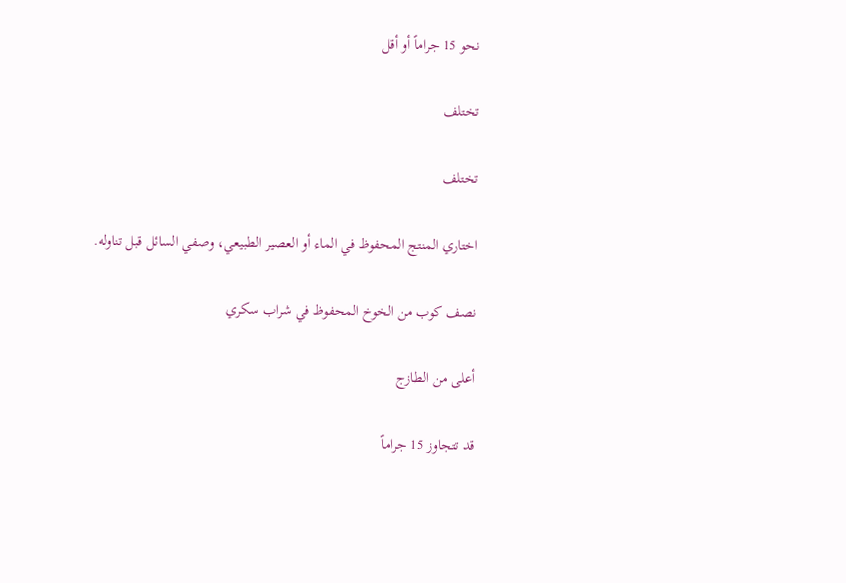نحو 15 جراماً أو أقل

تختلف

تختلف

اختاري المنتج المحفوظ في الماء أو العصير الطبيعي، وصفي السائل قبل تناوله.

نصف كوب من الخوخ المحفوظ في شراب سكري

أعلى من الطازج

قد تتجاوز 15 جراماً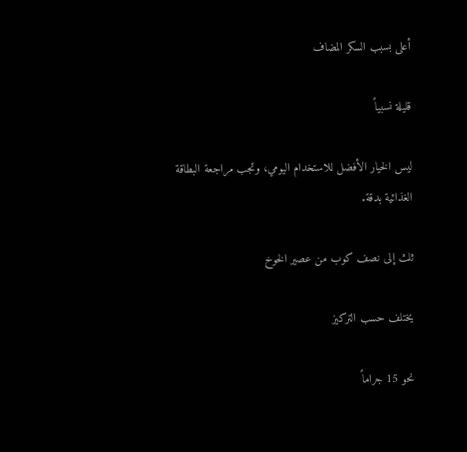أعلى بسبب السكر المضاف

قليلة نسبياً

ليس الخيار الأفضل للاستخدام اليومي، وتجب مراجعة البطاقة الغذائية بدقة.

ثلث إلى نصف كوب من عصير الخوخ

يختلف حسب التركيز

نحو 15 جراماً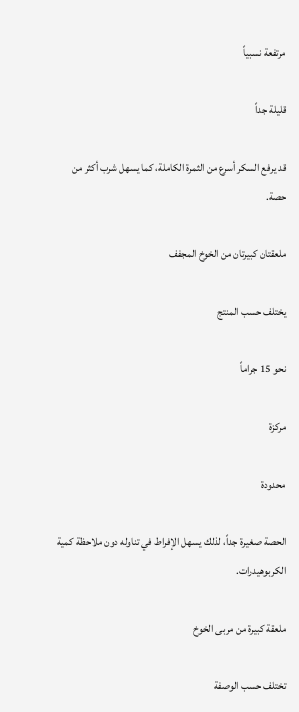مرتفعة نسبياً

قليلة جداً

قد يرفع السكر أسرع من الثمرة الكاملة، كما يسهل شرب أكثر من حصة.

ملعقتان كبيرتان من الخوخ المجفف

يختلف حسب المنتج

نحو 15 جراماً

مركزة

محدودة

الحصة صغيرة جداً، لذلك يسهل الإفراط في تناوله دون ملاحظة كمية الكربوهيدرات.

ملعقة كبيرة من مربى الخوخ

تختلف حسب الوصفة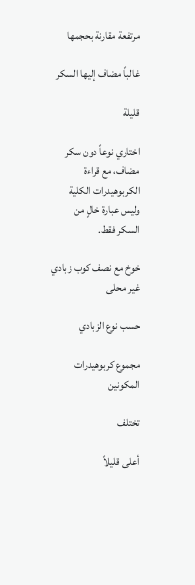مرتفعة مقارنة بحجمها

غالباً مضاف إليها السكر

قليلة

اختاري نوعاً دون سكر مضاف، مع قراءة الكربوهيدرات الكلية وليس عبارة خالٍ من السكر فقط.

خوخ مع نصف كوب زبادي غير محلى

حسب نوع الزبادي

مجموع كربوهيدرات المكونين

تختلف

أعلى قليلاً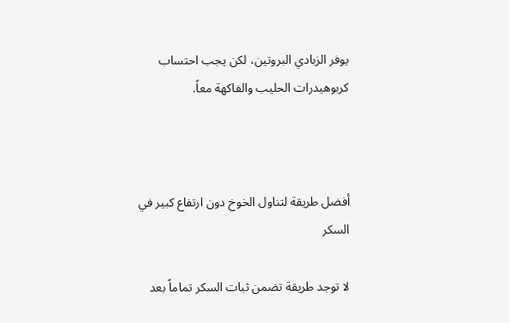يوفر الزبادي البروتين، لكن يجب احتساب كربوهيدرات الحليب والفاكهة معاً.



أفضل طريقة لتناول الخوخ دون ارتفاع كبير في السكر

لا توجد طريقة تضمن ثبات السكر تماماً بعد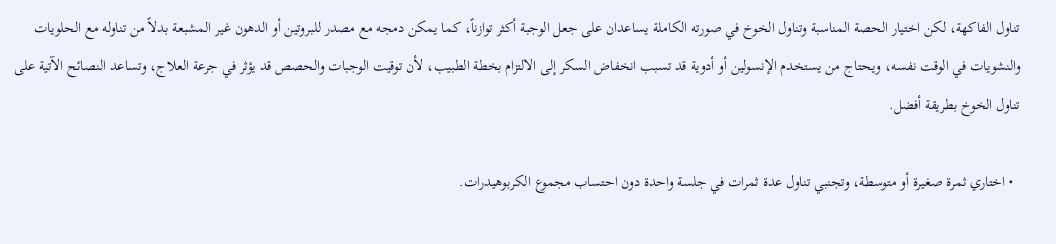تناول الفاكهة، لكن اختيار الحصة المناسبة وتناول الخوخ في صورته الكاملة يساعدان على جعل الوجبة أكثر توازناً، كما يمكن دمجه مع مصدر للبروتين أو الدهون غير المشبعة بدلاً من تناوله مع الحلويات والنشويات في الوقت نفسه، ويحتاج من يستخدم الإنسولين أو أدوية قد تسبب انخفاض السكر إلى الالتزام بخطة الطبيب، لأن توقيت الوجبات والحصص قد يؤثر في جرعة العلاج، وتساعد النصائح الآتية على تناول الخوخ بطريقة أفضل.

  • اختاري ثمرة صغيرة أو متوسطة، وتجنبي تناول عدة ثمرات في جلسة واحدة دون احتساب مجموع الكربوهيدرات.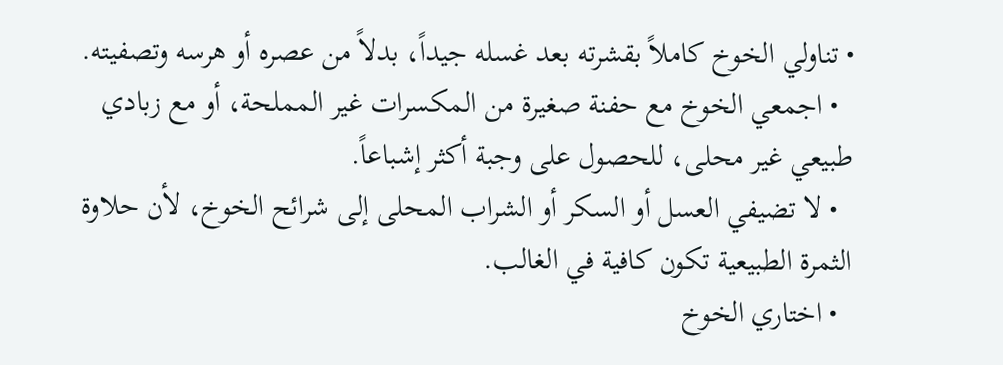• تناولي الخوخ كاملاً بقشرته بعد غسله جيداً، بدلاً من عصره أو هرسه وتصفيته.
  • اجمعي الخوخ مع حفنة صغيرة من المكسرات غير المملحة، أو مع زبادي طبيعي غير محلى، للحصول على وجبة أكثر إشباعاً.
  • لا تضيفي العسل أو السكر أو الشراب المحلى إلى شرائح الخوخ، لأن حلاوة الثمرة الطبيعية تكون كافية في الغالب.
  • اختاري الخوخ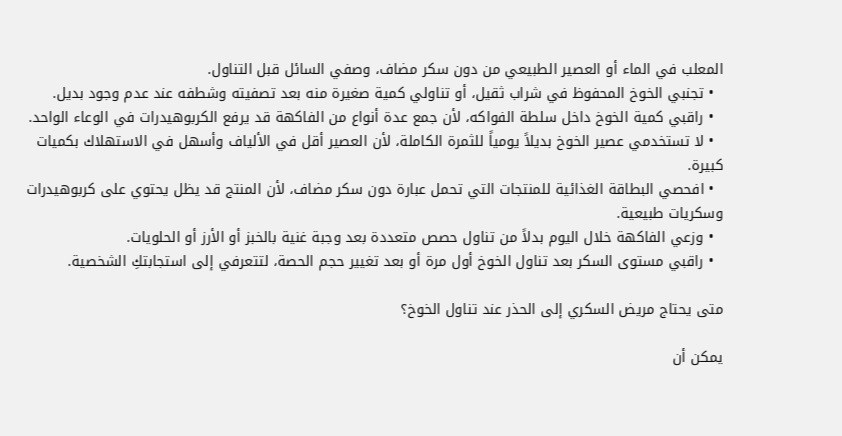المعلب في الماء أو العصير الطبيعي من دون سكر مضاف، وصفي السائل قبل التناول.
  • تجنبي الخوخ المحفوظ في شراب ثقيل، أو تناولي كمية صغيرة منه بعد تصفيته وشطفه عند عدم وجود بديل.
  • راقبي كمية الخوخ داخل سلطة الفواكه، لأن جمع عدة أنواع من الفاكهة قد يرفع الكربوهيدرات في الوعاء الواحد.
  • لا تستخدمي عصير الخوخ بديلاً يومياً للثمرة الكاملة، لأن العصير أقل في الألياف وأسهل في الاستهلاك بكميات كبيرة.
  • افحصي البطاقة الغذائية للمنتجات التي تحمل عبارة دون سكر مضاف، لأن المنتج قد يظل يحتوي على كربوهيدرات وسكريات طبيعية.
  • وزعي الفاكهة خلال اليوم بدلاً من تناول حصص متعددة بعد وجبة غنية بالخبز أو الأرز أو الحلويات.
  • راقبي مستوى السكر بعد تناول الخوخ أول مرة أو بعد تغيير حجم الحصة، لتتعرفي إلى استجابتكِ الشخصية.

متى يحتاج مريض السكري إلى الحذر عند تناول الخوخ؟

يمكن أن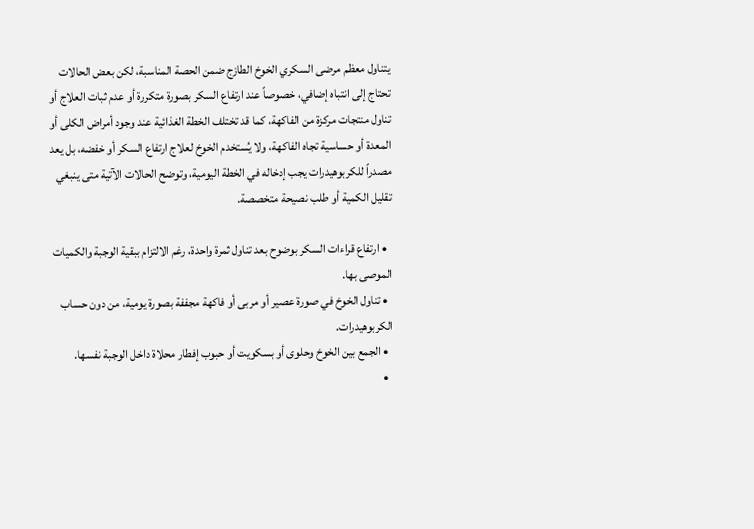يتناول معظم مرضى السكري الخوخ الطازج ضمن الحصة المناسبة، لكن بعض الحالات تحتاج إلى انتباه إضافي، خصوصاً عند ارتفاع السكر بصورة متكررة أو عدم ثبات العلاج أو تناول منتجات مركزة من الفاكهة، كما قد تختلف الخطة الغذائية عند وجود أمراض الكلى أو المعدة أو حساسية تجاه الفاكهة، ولا يُستخدم الخوخ لعلاج ارتفاع السكر أو خفضه، بل يعد مصدراً للكربوهيدرات يجب إدخاله في الخطة اليومية، وتوضح الحالات الآتية متى ينبغي تقليل الكمية أو طلب نصيحة متخصصة.

  • ارتفاع قراءات السكر بوضوح بعد تناول ثمرة واحدة، رغم الالتزام ببقية الوجبة والكميات الموصى بها.
  • تناول الخوخ في صورة عصير أو مربى أو فاكهة مجففة بصورة يومية، من دون حساب الكربوهيدرات.
  • الجمع بين الخوخ وحلوى أو بسكويت أو حبوب إفطار محلاة داخل الوجبة نفسها.
  •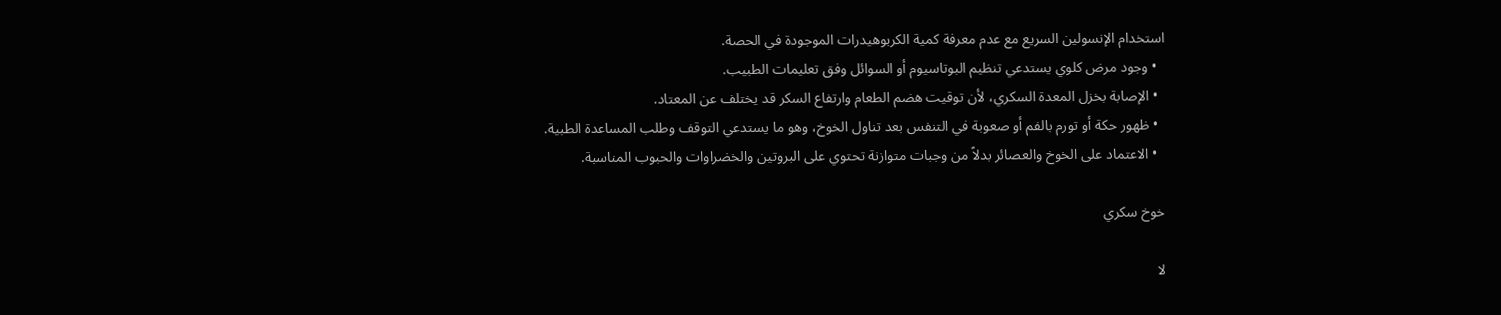استخدام الإنسولين السريع مع عدم معرفة كمية الكربوهيدرات الموجودة في الحصة.
  • وجود مرض كلوي يستدعي تنظيم البوتاسيوم أو السوائل وفق تعليمات الطبيب.
  • الإصابة بخزل المعدة السكري، لأن توقيت هضم الطعام وارتفاع السكر قد يختلف عن المعتاد.
  • ظهور حكة أو تورم بالفم أو صعوبة في التنفس بعد تناول الخوخ، وهو ما يستدعي التوقف وطلب المساعدة الطبية.
  • الاعتماد على الخوخ والعصائر بدلاً من وجبات متوازنة تحتوي على البروتين والخضراوات والحبوب المناسبة.

خوخ سكري

لا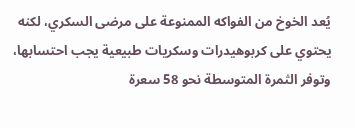يُعد الخوخ من الفواكه الممنوعة على مرضى السكري، لكنه يحتوي على كربوهيدرات وسكريات طبيعية يجب احتسابها، وتوفر الثمرة المتوسطة نحو 58 سعرة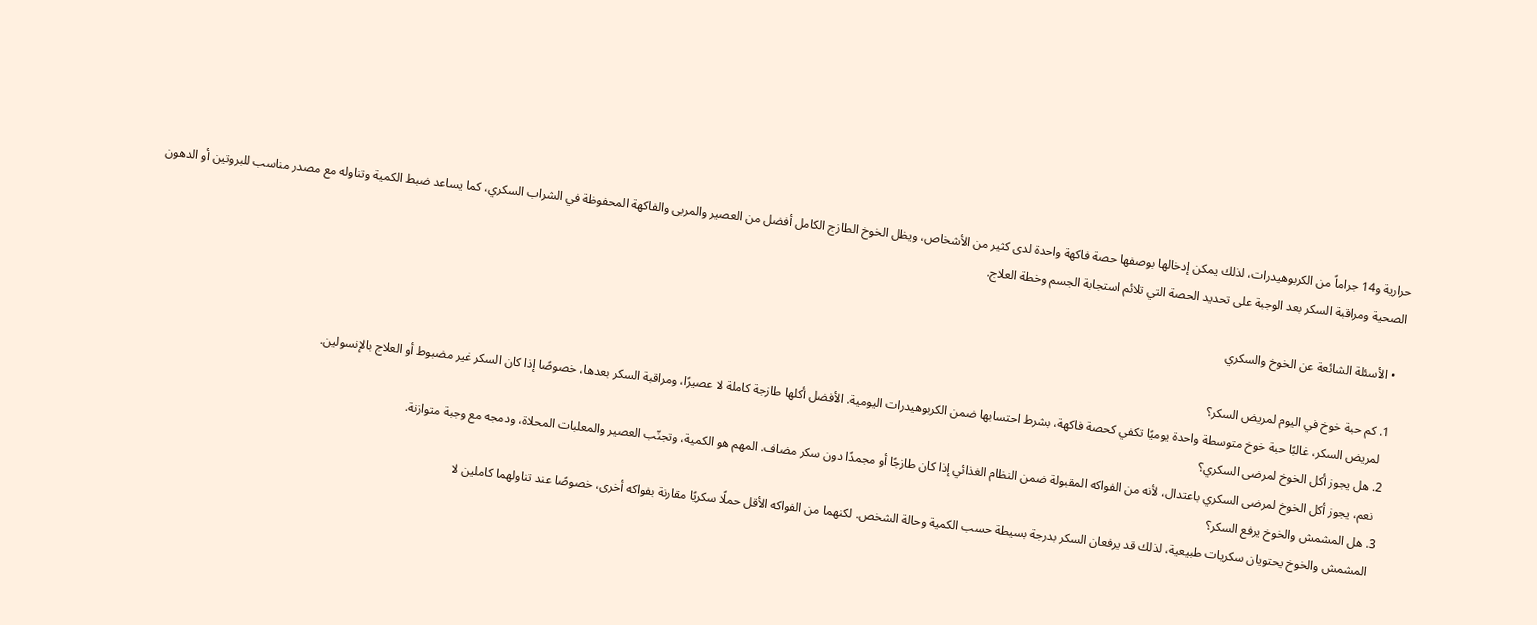حرارية و14 جراماً من الكربوهيدرات، لذلك يمكن إدخالها بوصفها حصة فاكهة واحدة لدى كثير من الأشخاص، ويظل الخوخ الطازج الكامل أفضل من العصير والمربى والفاكهة المحفوظة في الشراب السكري، كما يساعد ضبط الكمية وتناوله مع مصدر مناسب للبروتين أو الدهون الصحية ومراقبة السكر بعد الوجبة على تحديد الحصة التي تلائم استجابة الجسم وخطة العلاج.

  • الأسئلة الشائعة عن الخوخ والسكري

  1. كم حبة خوخ في اليوم لمريض السكر؟
    لمريض السكر، غالبًا حبة خوخ متوسطة واحدة يوميًا تكفي كحصة فاكهة، بشرط احتسابها ضمن الكربوهيدرات اليومية. الأفضل أكلها طازجة كاملة لا عصيرًا، ومراقبة السكر بعدها، خصوصًا إذا كان السكر غير مضبوط أو العلاج بالإنسولين.
  2. هل يجوز أكل الخوخ لمرضى السكري؟
    نعم، يجوز أكل الخوخ لمرضى السكري باعتدال، لأنه من الفواكه المقبولة ضمن النظام الغذائي إذا كان طازجًا أو مجمدًا دون سكر مضاف. المهم هو الكمية، وتجنّب العصير والمعلبات المحلاة، ودمجه مع وجبة متوازنة.
  3. هل المشمش والخوخ يرفع السكر؟
    المشمش والخوخ يحتويان سكريات طبيعية، لذلك قد يرفعان السكر بدرجة بسيطة حسب الكمية وحالة الشخص. لكنهما من الفواكه الأقل حملًا سكريًا مقارنة بفواكه أخرى، خصوصًا عند تناولهما كاملين لا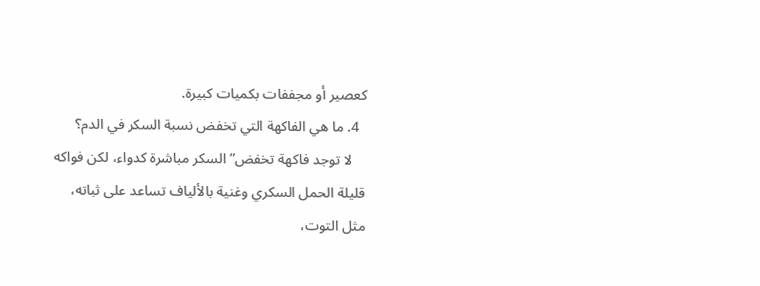كعصير أو مجففات بكميات كبيرة.
  4. ما هي الفاكهة التي تخفض نسبة السكر في الدم؟
    لا توجد فاكهة تخفض” السكر مباشرة كدواء، لكن فواكه قليلة الحمل السكري وغنية بالألياف تساعد على ثباته، مثل التوت،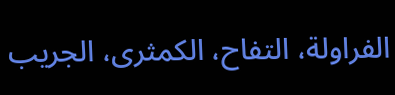الفراولة، التفاح، الكمثرى، الجريب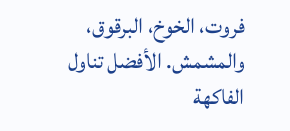فروت، الخوخ، البرقوق، والمشمش. الأفضل تناول الفاكهة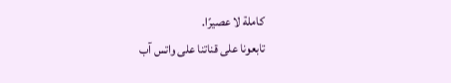كاملة لا عصيرًا.
تابعونا على قناتنا على واتس آب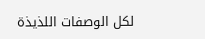لكل الوصفات اللذيذة